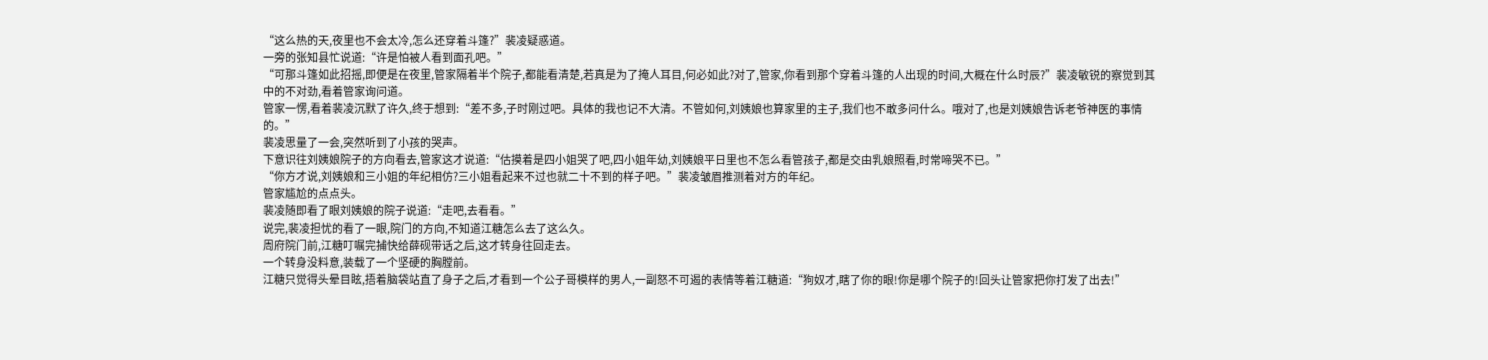“这么热的天,夜里也不会太冷,怎么还穿着斗篷?”裴凌疑惑道。
一旁的张知县忙说道:“许是怕被人看到面孔吧。”
“可那斗篷如此招摇,即便是在夜里,管家隔着半个院子,都能看清楚,若真是为了掩人耳目,何必如此?对了,管家,你看到那个穿着斗篷的人出现的时间,大概在什么时辰?”裴凌敏锐的察觉到其中的不对劲,看着管家询问道。
管家一愣,看着裴凌沉默了许久,终于想到:“差不多,子时刚过吧。具体的我也记不大清。不管如何,刘姨娘也算家里的主子,我们也不敢多问什么。哦对了,也是刘姨娘告诉老爷神医的事情的。”
裴凌思量了一会,突然听到了小孩的哭声。
下意识往刘姨娘院子的方向看去,管家这才说道:“估摸着是四小姐哭了吧,四小姐年幼,刘姨娘平日里也不怎么看管孩子,都是交由乳娘照看,时常啼哭不已。”
“你方才说,刘姨娘和三小姐的年纪相仿?三小姐看起来不过也就二十不到的样子吧。”裴凌皱眉推测着对方的年纪。
管家尴尬的点点头。
裴凌随即看了眼刘姨娘的院子说道:“走吧,去看看。”
说完,裴凌担忧的看了一眼,院门的方向,不知道江糖怎么去了这么久。
周府院门前,江糖叮嘱完捕快给薛砚带话之后,这才转身往回走去。
一个转身没料意,装载了一个坚硬的胸膛前。
江糖只觉得头晕目眩,捂着脑袋站直了身子之后,才看到一个公子哥模样的男人,一副怒不可遏的表情等着江糖道:“狗奴才,瞎了你的眼!你是哪个院子的!回头让管家把你打发了出去!”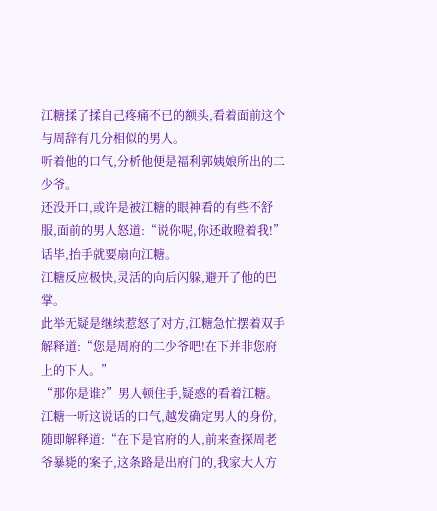江糖揉了揉自己疼痛不已的额头,看着面前这个与周辞有几分相似的男人。
听着他的口气,分析他便是福利郭姨娘所出的二少爷。
还没开口,或许是被江糖的眼神看的有些不舒服,面前的男人怒道:“说你呢,你还敢瞪着我!”
话毕,抬手就要扇向江糖。
江糖反应极快,灵活的向后闪躲,避开了他的巴掌。
此举无疑是继续惹怒了对方,江糖急忙摆着双手解释道:“您是周府的二少爷吧!在下并非您府上的下人。”
“那你是谁?”男人顿住手,疑惑的看着江糖。
江糖一听这说话的口气,越发确定男人的身份,随即解释道:“在下是官府的人,前来查探周老爷暴毙的案子,这条路是出府门的,我家大人方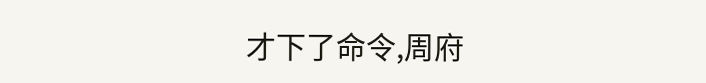才下了命令,周府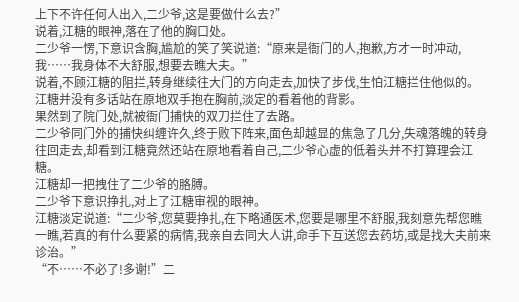上下不许任何人出入,二少爷,这是要做什么去?”
说着,江糖的眼神,落在了他的胸口处。
二少爷一愣,下意识含胸,尴尬的笑了笑说道:“原来是衙门的人,抱歉,方才一时冲动,我……我身体不大舒服,想要去瞧大夫。”
说着,不顾江糖的阻拦,转身继续往大门的方向走去,加快了步伐,生怕江糖拦住他似的。
江糖并没有多话站在原地双手抱在胸前,淡定的看着他的背影。
果然到了院门处,就被衙门捕快的双刀拦住了去路。
二少爷同门外的捕快纠缠许久,终于败下阵来,面色却越显的焦急了几分,失魂落魄的转身往回走去,却看到江糖竟然还站在原地看着自己,二少爷心虚的低着头并不打算理会江糖。
江糖却一把拽住了二少爷的胳膊。
二少爷下意识挣扎,对上了江糖审视的眼神。
江糖淡定说道:“二少爷,您莫要挣扎,在下略通医术,您要是哪里不舒服,我刻意先帮您瞧一瞧,若真的有什么要紧的病情,我亲自去同大人讲,命手下互送您去药坊,或是找大夫前来诊治。”
“不……不必了!多谢!”二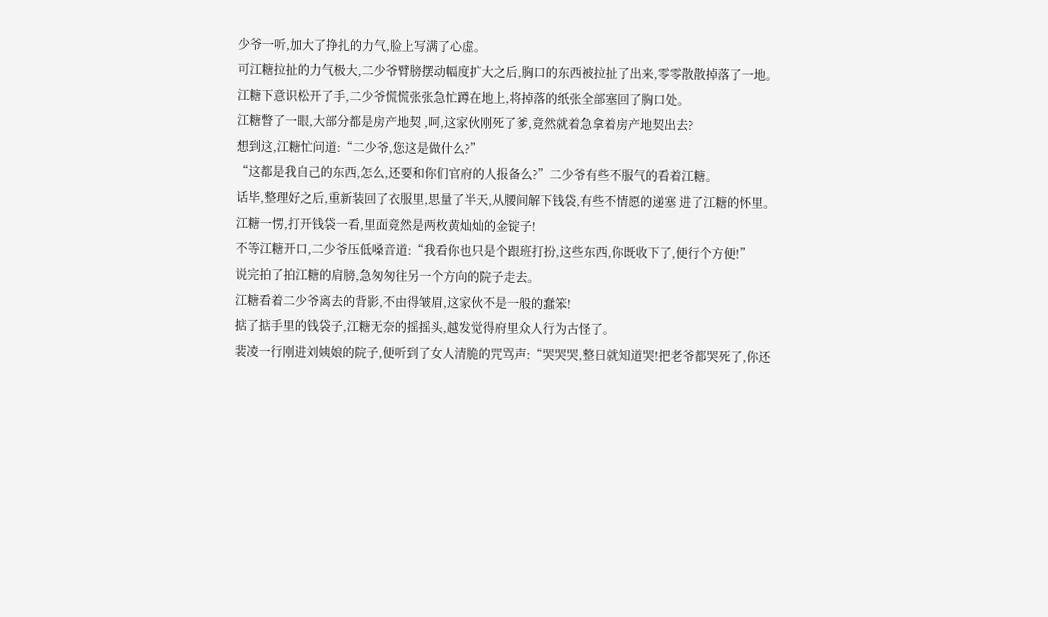少爷一听,加大了挣扎的力气,脸上写满了心虚。
可江糖拉扯的力气极大,二少爷臂膀摆动幅度扩大之后,胸口的东西被拉扯了出来,零零散散掉落了一地。
江糖下意识松开了手,二少爷慌慌张张急忙蹲在地上,将掉落的纸张全部塞回了胸口处。
江糖瞥了一眼,大部分都是房产地契 ,呵,这家伙刚死了爹,竟然就着急拿着房产地契出去?
想到这,江糖忙问道:“二少爷,您这是做什么?”
“这都是我自己的东西,怎么,还要和你们官府的人报备么?”二少爷有些不服气的看着江糖。
话毕,整理好之后,重新装回了衣服里,思量了半天,从腰间解下钱袋,有些不情愿的递塞 进了江糖的怀里。
江糖一愣,打开钱袋一看,里面竟然是两枚黄灿灿的金锭子!
不等江糖开口,二少爷压低嗓音道:“我看你也只是个跟班打扮,这些东西,你既收下了,便行个方便!”
说完拍了拍江糖的肩膀,急匆匆往另一个方向的院子走去。
江糖看着二少爷离去的背影,不由得皱眉,这家伙不是一般的蠢笨!
掂了掂手里的钱袋子,江糖无奈的摇摇头,越发觉得府里众人行为古怪了。
裴凌一行刚进刘姨娘的院子,便听到了女人清脆的咒骂声:“哭哭哭,整日就知道哭!把老爷都哭死了,你还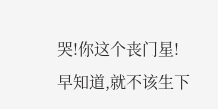哭!你这个丧门星!早知道,就不该生下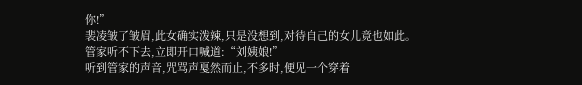你!”
裴凌皱了皱眉,此女确实泼辣,只是没想到,对待自己的女儿竟也如此。
管家听不下去,立即开口喊道:“刘姨娘!”
听到管家的声音,咒骂声戛然而止,不多时,便见一个穿着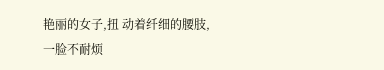艳丽的女子,扭 动着纤细的腰肢,一脸不耐烦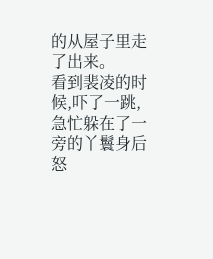的从屋子里走了出来。
看到裴凌的时候,吓了一跳,急忙躲在了一旁的丫鬟身后怒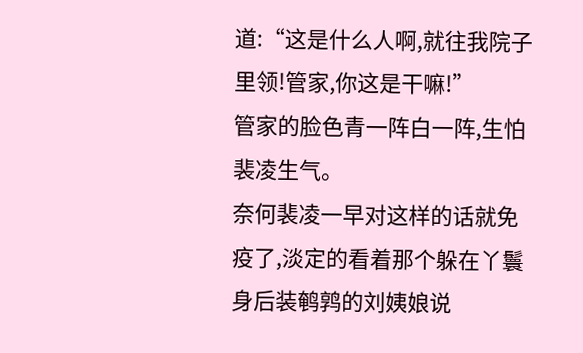道:“这是什么人啊,就往我院子里领!管家,你这是干嘛!”
管家的脸色青一阵白一阵,生怕裴凌生气。
奈何裴凌一早对这样的话就免疫了,淡定的看着那个躲在丫鬟身后装鹌鹑的刘姨娘说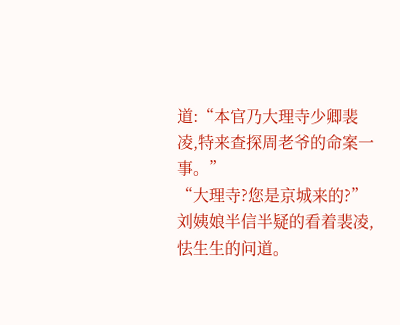道:“本官乃大理寺少卿裴凌,特来查探周老爷的命案一事。”
“大理寺?您是京城来的?”刘姨娘半信半疑的看着裴凌,怯生生的问道。